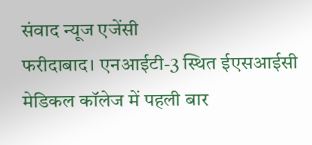संवाद न्यूज एजेंसी
फरीदाबाद। एनआईटी-3 स्थित ईएसआईसी मेडिकल कॉलेज में पहली बार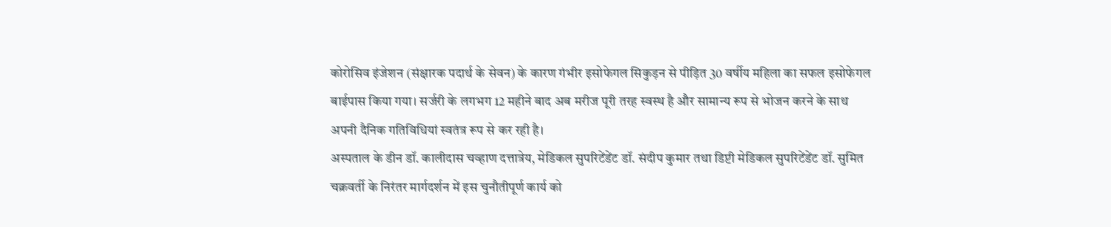कोरोसिव इंजेशन (संक्षारक पदार्थ के सेवन) के कारण गंभीर इसोफेगल सिकुड़न से पीड़ित 30 वर्षीय महिला का सफल इसोफेगल बाईपास किया गया। सर्जरी के लगभग 12 महीने बाद अब मरीज पूरी तरह स्वस्थ है और सामान्य रूप से भोजन करने के साथ अपनी दैनिक गतिविधियां स्वतंत्र रूप से कर रही है।
अस्पताल के डीन डॉ. कालीदास चव्हाण दत्तात्रेय, मेडिकल सुपरिटेंडेंट डॉ. संदीप कुमार तथा डिप्टी मेडिकल सुपरिटेंडेंट डॉ. सुमित चक्रवर्ती के निरंतर मार्गदर्शन में इस चुनौतीपूर्ण कार्य को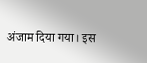अंजाम दिया गया। इस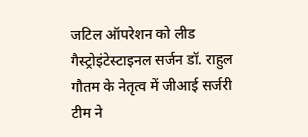जटिल ऑपरेशन को लीड गैस्ट्रोइंटेस्टाइनल सर्जन डॉ. राहुल गौतम के नेतृत्व में जीआई सर्जरी टीम ने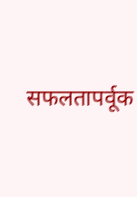सफलतापर्वूक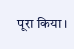पूरा किया।